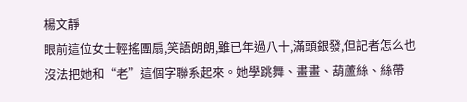楊文靜
眼前這位女士輕搖團扇,笑語朗朗,雖已年過八十,滿頭銀發,但記者怎么也沒法把她和“老”這個字聯系起來。她學跳舞、畫畫、葫蘆絲、絲帶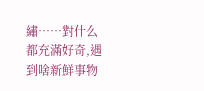繡……對什么都充滿好奇,遇到啥新鮮事物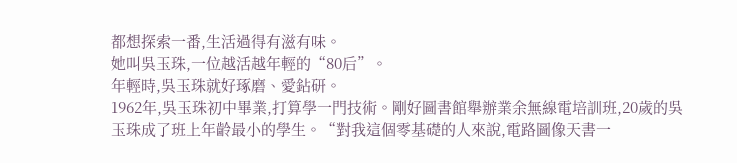都想探索一番,生活過得有滋有味。
她叫吳玉珠,一位越活越年輕的“80后”。
年輕時,吳玉珠就好琢磨、愛鉆研。
1962年,吳玉珠初中畢業,打算學一門技術。剛好圖書館舉辦業余無線電培訓班,20歲的吳玉珠成了班上年齡最小的學生。“對我這個零基礎的人來說,電路圖像天書一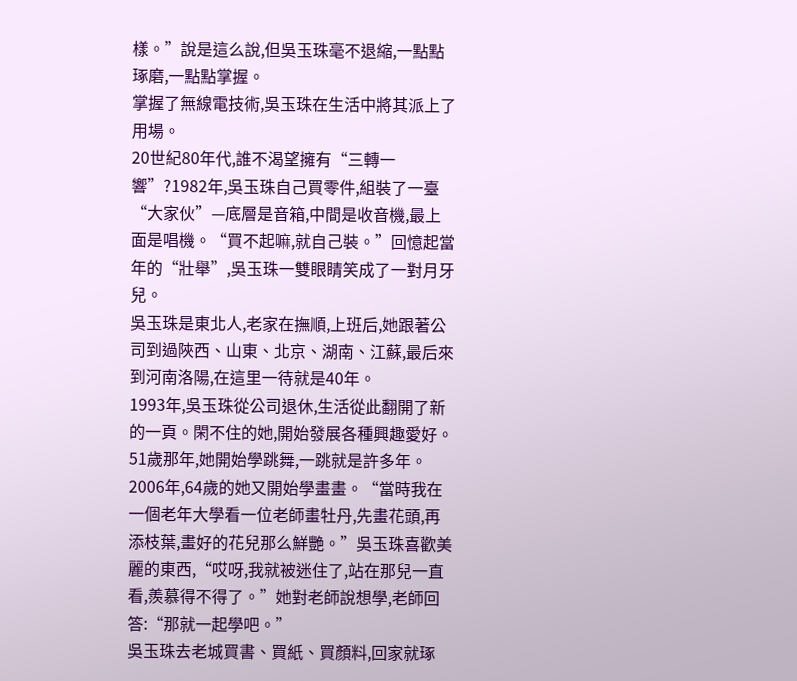樣。”說是這么說,但吳玉珠毫不退縮,一點點琢磨,一點點掌握。
掌握了無線電技術,吳玉珠在生活中將其派上了用場。
20世紀80年代,誰不渴望擁有“三轉一響”?1982年,吳玉珠自己買零件,組裝了一臺“大家伙”—底層是音箱,中間是收音機,最上面是唱機。“買不起嘛,就自己裝。”回憶起當年的“壯舉”,吳玉珠一雙眼睛笑成了一對月牙兒。
吳玉珠是東北人,老家在撫順,上班后,她跟著公司到過陜西、山東、北京、湖南、江蘇,最后來到河南洛陽,在這里一待就是40年。
1993年,吳玉珠從公司退休,生活從此翻開了新的一頁。閑不住的她,開始發展各種興趣愛好。
51歲那年,她開始學跳舞,一跳就是許多年。2006年,64歲的她又開始學畫畫。“當時我在一個老年大學看一位老師畫牡丹,先畫花頭,再添枝葉,畫好的花兒那么鮮艷。”吳玉珠喜歡美麗的東西,“哎呀,我就被迷住了,站在那兒一直看,羨慕得不得了。”她對老師說想學,老師回答:“那就一起學吧。”
吳玉珠去老城買書、買紙、買顏料,回家就琢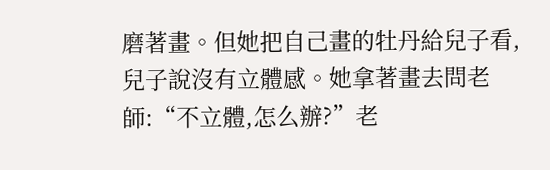磨著畫。但她把自己畫的牡丹給兒子看,兒子說沒有立體感。她拿著畫去問老師:“不立體,怎么辦?”老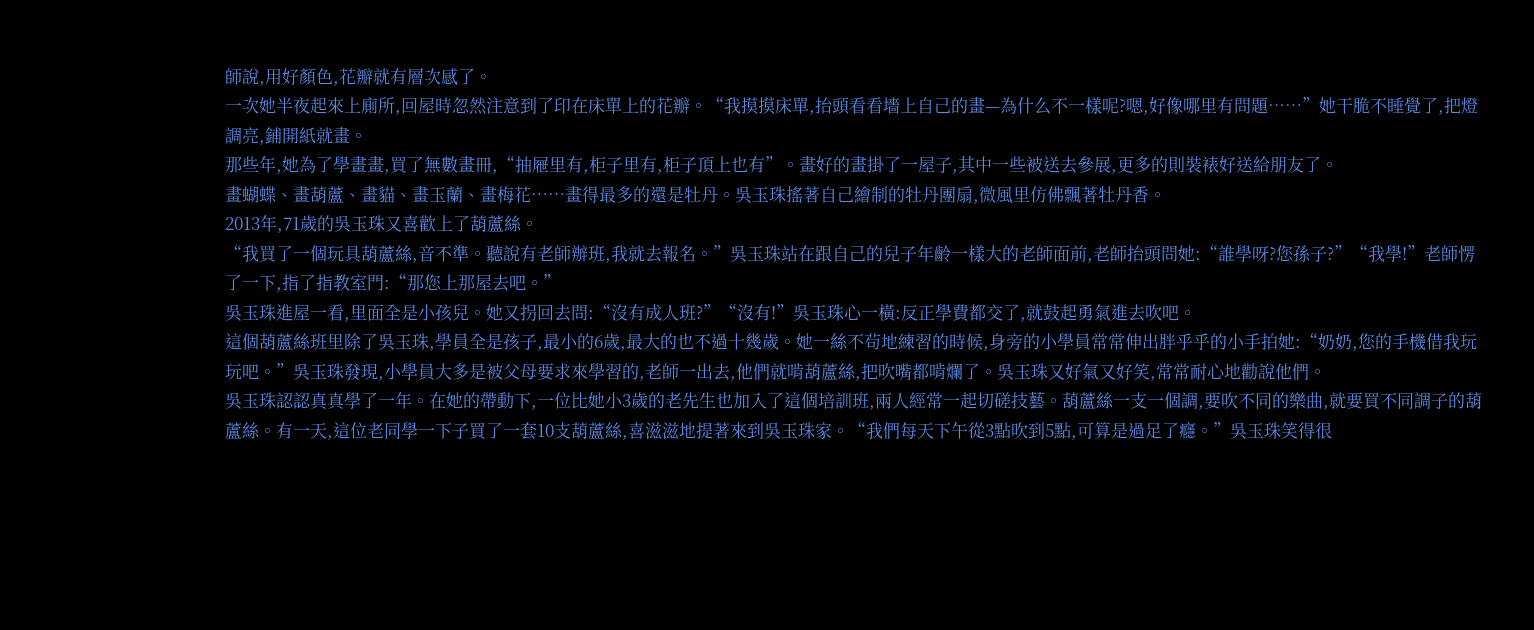師說,用好顏色,花瓣就有層次感了。
一次她半夜起來上廁所,回屋時忽然注意到了印在床單上的花瓣。“我摸摸床單,抬頭看看墻上自己的畫—為什么不一樣呢?嗯,好像哪里有問題……”她干脆不睡覺了,把燈調亮,鋪開紙就畫。
那些年,她為了學畫畫,買了無數畫冊,“抽屜里有,柜子里有,柜子頂上也有”。畫好的畫掛了一屋子,其中一些被送去參展,更多的則裝裱好送給朋友了。
畫蝴蝶、畫葫蘆、畫貓、畫玉蘭、畫梅花……畫得最多的還是牡丹。吳玉珠搖著自己繪制的牡丹團扇,微風里仿佛飄著牡丹香。
2013年,71歲的吳玉珠又喜歡上了葫蘆絲。
“我買了一個玩具葫蘆絲,音不準。聽說有老師辦班,我就去報名。”吳玉珠站在跟自己的兒子年齡一樣大的老師面前,老師抬頭問她:“誰學呀?您孫子?”“我學!”老師愣了一下,指了指教室門:“那您上那屋去吧。”
吳玉珠進屋一看,里面全是小孩兒。她又拐回去問:“沒有成人班?”“沒有!”吳玉珠心一橫:反正學費都交了,就鼓起勇氣進去吹吧。
這個葫蘆絲班里除了吳玉珠,學員全是孩子,最小的6歲,最大的也不過十幾歲。她一絲不茍地練習的時候,身旁的小學員常常伸出胖乎乎的小手拍她:“奶奶,您的手機借我玩玩吧。”吳玉珠發現,小學員大多是被父母要求來學習的,老師一出去,他們就啃葫蘆絲,把吹嘴都啃爛了。吳玉珠又好氣又好笑,常常耐心地勸說他們。
吳玉珠認認真真學了一年。在她的帶動下,一位比她小3歲的老先生也加入了這個培訓班,兩人經常一起切磋技藝。葫蘆絲一支一個調,要吹不同的樂曲,就要買不同調子的葫蘆絲。有一天,這位老同學一下子買了一套10支葫蘆絲,喜滋滋地提著來到吳玉珠家。“我們每天下午從3點吹到5點,可算是過足了癮。”吳玉珠笑得很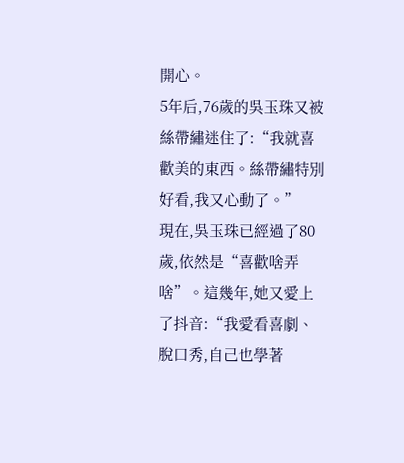開心。
5年后,76歲的吳玉珠又被絲帶繡迷住了:“我就喜歡美的東西。絲帶繡特別好看,我又心動了。”
現在,吳玉珠已經過了80歲,依然是“喜歡啥弄啥”。這幾年,她又愛上了抖音:“我愛看喜劇、脫口秀,自己也學著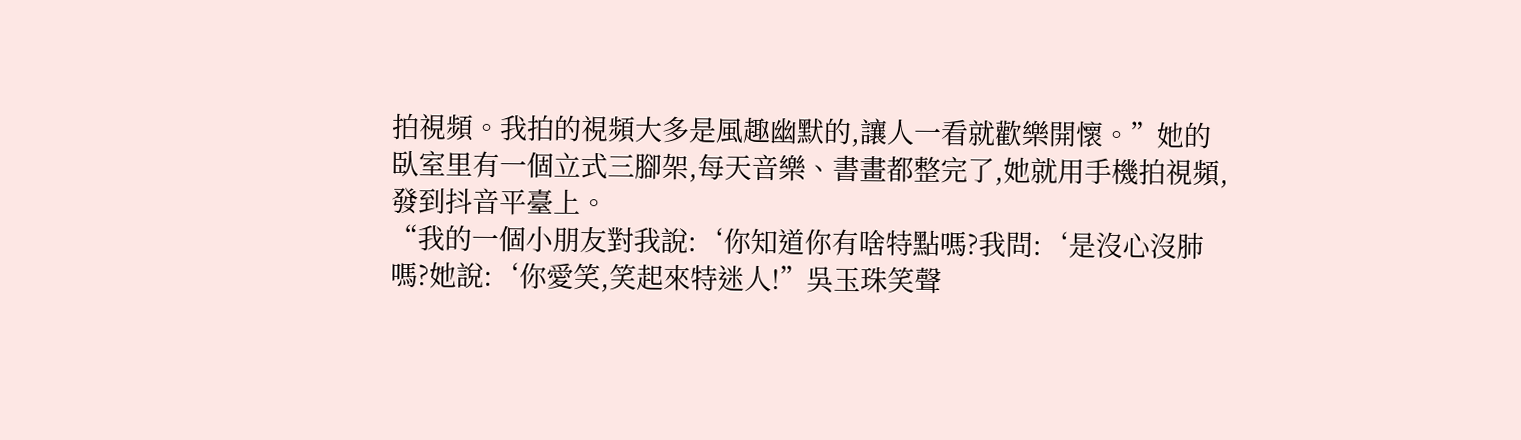拍視頻。我拍的視頻大多是風趣幽默的,讓人一看就歡樂開懷。”她的臥室里有一個立式三腳架,每天音樂、書畫都整完了,她就用手機拍視頻,發到抖音平臺上。
“我的一個小朋友對我說:‘你知道你有啥特點嗎?我問:‘是沒心沒肺嗎?她說:‘你愛笑,笑起來特迷人!”吳玉珠笑聲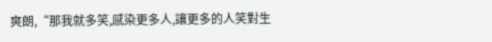爽朗,“那我就多笑,感染更多人,讓更多的人笑對生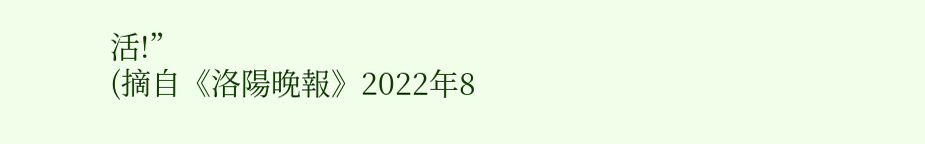活!”
(摘自《洛陽晚報》2022年8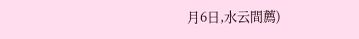月6日,水云間薦)